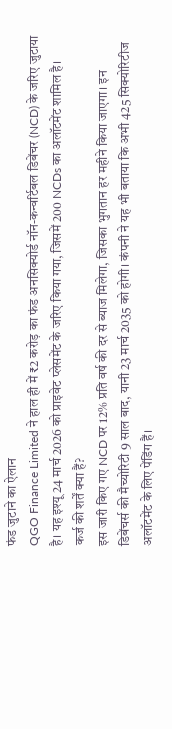फंड जुटाने का ऐलान
QGO Finance Limited ने हाल ही में ₹2 करोड़ का फंड अनसिक्योर्ड नॉन-कन्वर्टिबल डिबेंचर (NCD) के जरिए जुटाया है। यह इश्यू 24 मार्च 2026 को प्राइवेट प्लेसमेंट के जरिए किया गया, जिसमें 200 NCDs का अलॉटमेंट शामिल है।
कर्ज की शर्तें क्या हैं?
इस जारी किए गए NCD पर 12% प्रति वर्ष की दर से ब्याज मिलेगा, जिसका भुगतान हर महीने किया जाएगा। इन डिबेंचर्स की मैच्योरिटी 9 साल बाद, यानी 23 मार्च 2035 को होगी। कंपनी ने यह भी बताया कि अभी 425 सिक्योरिटीज अलॉटमेंट के लिए पेंडिंग हैं।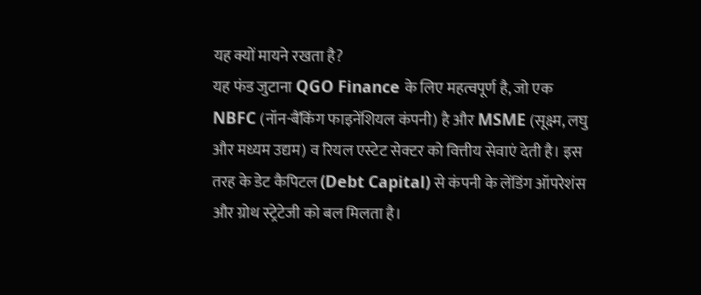यह क्यों मायने रखता है?
यह फंड जुटाना QGO Finance के लिए महत्वपूर्ण है, जो एक NBFC (नॉन-बैंकिंग फाइनेंशियल कंपनी) है और MSME (सूक्ष्म, लघु और मध्यम उद्यम) व रियल एस्टेट सेक्टर को वित्तीय सेवाएं देती है। इस तरह के डेट कैपिटल (Debt Capital) से कंपनी के लेंडिंग ऑपरेशंस और ग्रोथ स्ट्रेटेजी को बल मिलता है।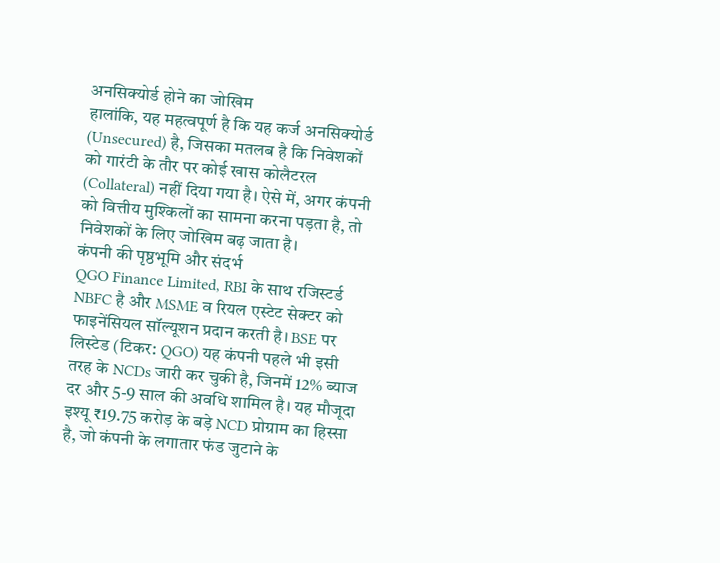अनसिक्योर्ड होने का जोखिम
हालांकि, यह महत्वपूर्ण है कि यह कर्ज अनसिक्योर्ड (Unsecured) है, जिसका मतलब है कि निवेशकों को गारंटी के तौर पर कोई खास कोलैटरल (Collateral) नहीं दिया गया है। ऐसे में, अगर कंपनी को वित्तीय मुश्किलों का सामना करना पड़ता है, तो निवेशकों के लिए जोखिम बढ़ जाता है।
कंपनी की पृष्ठभूमि और संदर्भ
QGO Finance Limited, RBI के साथ रजिस्टर्ड NBFC है और MSME व रियल एस्टेट सेक्टर को फाइनेंसियल सॉल्यूशन प्रदान करती है। BSE पर लिस्टेड (टिकर: QGO) यह कंपनी पहले भी इसी तरह के NCDs जारी कर चुकी है, जिनमें 12% ब्याज दर और 5-9 साल की अवधि शामिल है। यह मौजूदा इश्यू ₹19.75 करोड़ के बड़े NCD प्रोग्राम का हिस्सा है, जो कंपनी के लगातार फंड जुटाने के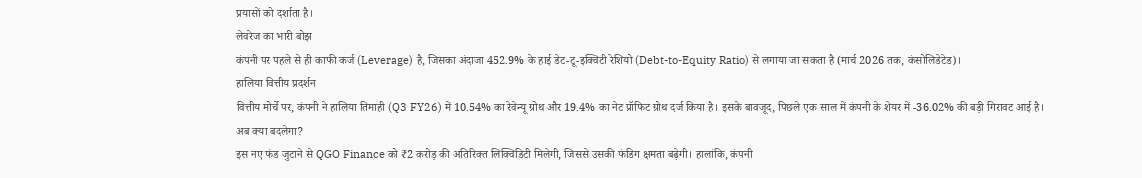प्रयासों को दर्शाता है।
लेवरेज का भारी बोझ
कंपनी पर पहले से ही काफी कर्ज (Leverage) है, जिसका अंदाजा 452.9% के हाई डेट-टू-इक्विटी रेशियो (Debt-to-Equity Ratio) से लगाया जा सकता है (मार्च 2026 तक, कंसोलिडेटेड)।
हालिया वित्तीय प्रदर्शन
वित्तीय मोर्चे पर, कंपनी ने हालिया तिमाही (Q3 FY26) में 10.54% का रेवेन्यू ग्रोथ और 19.4% का नेट प्रॉफिट ग्रोथ दर्ज किया है। इसके बावजूद, पिछले एक साल में कंपनी के शेयर में -36.02% की बड़ी गिरावट आई है।
अब क्या बदलेगा?
इस नए फंड जुटाने से QGO Finance को ₹2 करोड़ की अतिरिक्त लिक्विडिटी मिलेगी, जिससे उसकी फंडिग क्षमता बढ़ेगी। हालांकि, कंपनी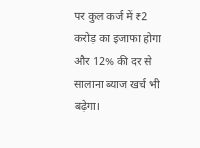पर कुल कर्ज में ₹2 करोड़ का इजाफा होगा और 12% की दर से सालाना ब्याज खर्च भी बढ़ेगा।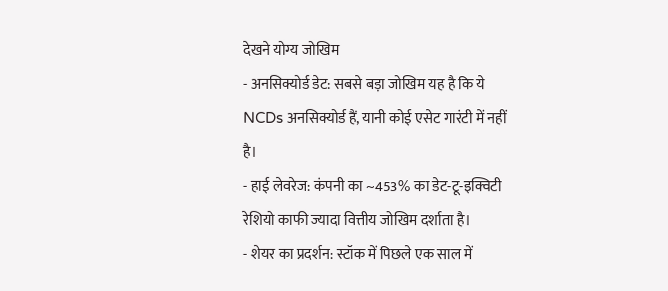देखने योग्य जोखिम
- अनसिक्योर्ड डेट: सबसे बड़ा जोखिम यह है कि ये NCDs अनसिक्योर्ड हैं, यानी कोई एसेट गारंटी में नहीं है।
- हाई लेवरेज: कंपनी का ~453% का डेट-टू-इक्विटी रेशियो काफी ज्यादा वित्तीय जोखिम दर्शाता है।
- शेयर का प्रदर्शन: स्टॉक में पिछले एक साल में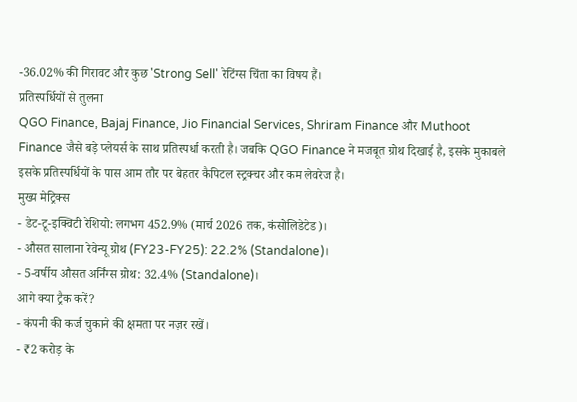-36.02% की गिरावट और कुछ 'Strong Sell' रेटिंग्स चिंता का विषय हैं।
प्रतिस्पर्धियों से तुलना
QGO Finance, Bajaj Finance, Jio Financial Services, Shriram Finance और Muthoot Finance जैसे बड़े प्लेयर्स के साथ प्रतिस्पर्धा करती है। जबकि QGO Finance ने मजबूत ग्रोथ दिखाई है, इसके मुकाबले इसके प्रतिस्पर्धियों के पास आम तौर पर बेहतर कैपिटल स्ट्रक्चर और कम लेवरेज है।
मुख्य मेट्रिक्स
- डेट-टू-इक्विटी रेशियो: लगभग 452.9% (मार्च 2026 तक, कंसोलिडेटेड)।
- औसत सालाना रेवेन्यू ग्रोथ (FY23-FY25): 22.2% (Standalone)।
- 5-वर्षीय औसत अर्निंग्स ग्रोथ: 32.4% (Standalone)।
आगे क्या ट्रैक करें?
- कंपनी की कर्ज चुकाने की क्षमता पर नज़र रखें।
- ₹2 करोड़ के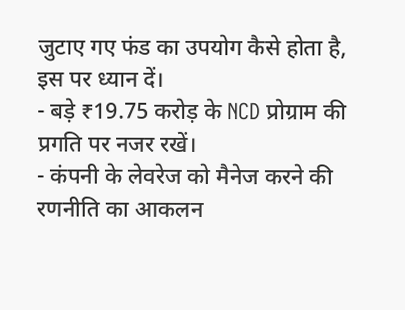जुटाए गए फंड का उपयोग कैसे होता है, इस पर ध्यान दें।
- बड़े ₹19.75 करोड़ के NCD प्रोग्राम की प्रगति पर नजर रखें।
- कंपनी के लेवरेज को मैनेज करने की रणनीति का आकलन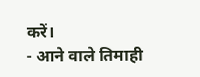करें।
- आने वाले तिमाही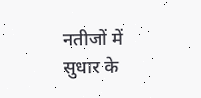नतीजों में सुधार के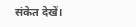संकेत देखें।